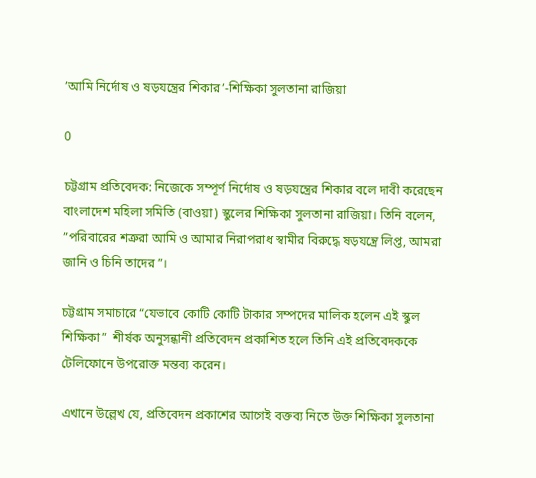’আমি নির্দোষ ও ষড়যন্ত্রের শিকার’-শিক্ষিকা সুলতানা রাজিয়া

0

চট্টগ্রাম প্রতিবেদক: নিজেকে সম্পূর্ণ নির্দোষ ও ষড়যন্ত্রের শিকার বলে দাবী করেছেন বাংলাদেশ মহিলা সমিতি (বাওয়া) স্কুলের শিক্ষিকা সুলতানা রাজিয়া। তিনি বলেন, ”পরিবারের শত্রুরা আমি ও আমার নিরাপরাধ স্বামীর বিরুদ্ধে ষড়যন্ত্রে লিপ্ত, আমরা জানি ও চিনি তাদের”।

চট্টগ্রাম সমাচারে “যেভাবে কোটি কোটি টাকার সম্পদের মালিক হলেন এই স্কুল শিক্ষিকা”  শীর্ষক অনুসন্ধানী প্রতিবেদন প্রকাশিত হলে তিনি এই প্রতিবেদককে টেলিফোনে উপরোক্ত মন্তব্য করেন।

এখানে উল্লেখ যে, প্রতিবেদন প্রকাশের আগেই বক্তব্য নিতে উক্ত শিক্ষিকা সুলতানা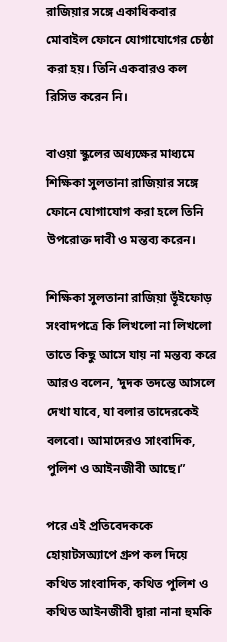রাজিয়ার সঙ্গে একাধিকবার মোবাইল ফোনে যোগাযোগের চেষ্ঠা করা হয়। তিনি একবারও কল রিসিভ করেন নি।

বাওয়া স্কুলের অধ্যক্ষের মাধ্যমে শিক্ষিকা সুলতানা রাজিয়ার সঙ্গে ফোনে যোগাযোগ করা হলে তিনি উপরোক্ত দাবী ও মন্তব্য করেন।

শিক্ষিকা সুলতানা রাজিয়া ভূঁইফোড় সংবাদপত্রে কি লিখলো না লিখলো তাতে কিছু আসে যায় না মন্তব্য করে আরও বলেন, ’দুদক তদন্তে আসলে দেখা যাবে, যা বলার তাদেরকেই বলবো। আমাদেরও সাংবাদিক, পুলিশ ও আইনজীবী আছে।”

পরে এই প্রতিবেদককে হোয়াটসঅ্যাপে গ্রুপ কল দিয়ে কথিত সাংবাদিক, কথিত পুলিশ ও কথিত আইনজীবী দ্বারা নানা হুমকি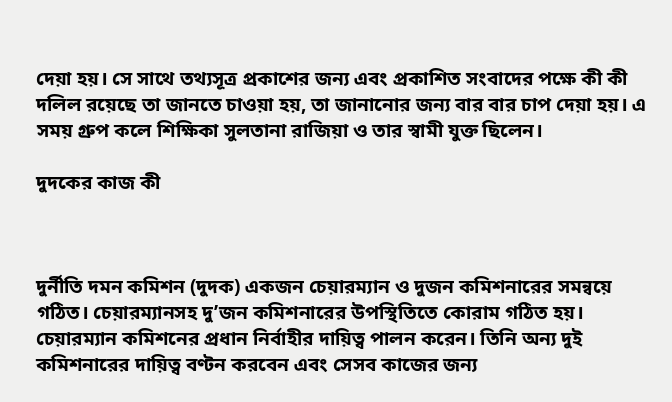দেয়া হয়। সে সাথে তথ্যসূত্র প্রকাশের জন্য এবং প্রকাশিত সংবাদের পক্ষে কী কী দলিল রয়েছে তা জানতে চাওয়া হয়, তা জানানোর জন্য বার বার চাপ দেয়া হয়। এ সময় গ্রুপ কলে শিক্ষিকা সুলতানা রাজিয়া ও তার স্বামী যুক্ত ছিলেন।

দুদকের কাজ কী



দুর্নীতি দমন কমিশন (দুদক) একজন চেয়ারম্যান ও দুজন কমিশনারের সমন্বয়ে গঠিত। চেয়ারম্যানসহ দু’জন কমিশনারের উপস্থিতিতে কোরাম গঠিত হয়। চেয়ারম্যান কমিশনের প্রধান নির্বাহীর দায়িত্ব পালন করেন। তিনি অন্য দুই কমিশনারের দায়িত্ব বণ্টন করবেন এবং সেসব কাজের জন্য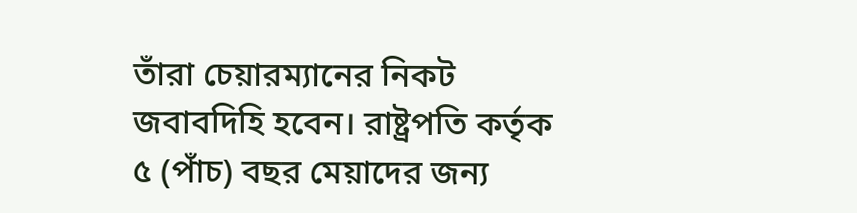তাঁরা চেয়ারম্যানের নিকট জবাবদিহি হবেন। রাষ্ট্রপতি কর্তৃক ৫ (পাঁচ) বছর মেয়াদের জন্য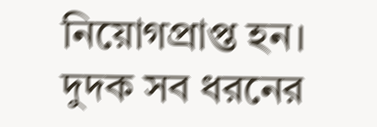নিয়োগপ্রাপ্ত হন। দুদক সব ধরনের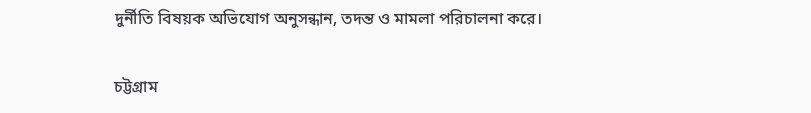দুর্নীতি বিষয়ক অভিযোগ অনুসন্ধান, তদন্ত ও মামলা পরিচালনা করে।

চট্টগ্রাম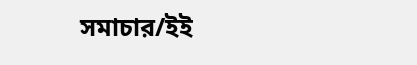সমাচার/ইই